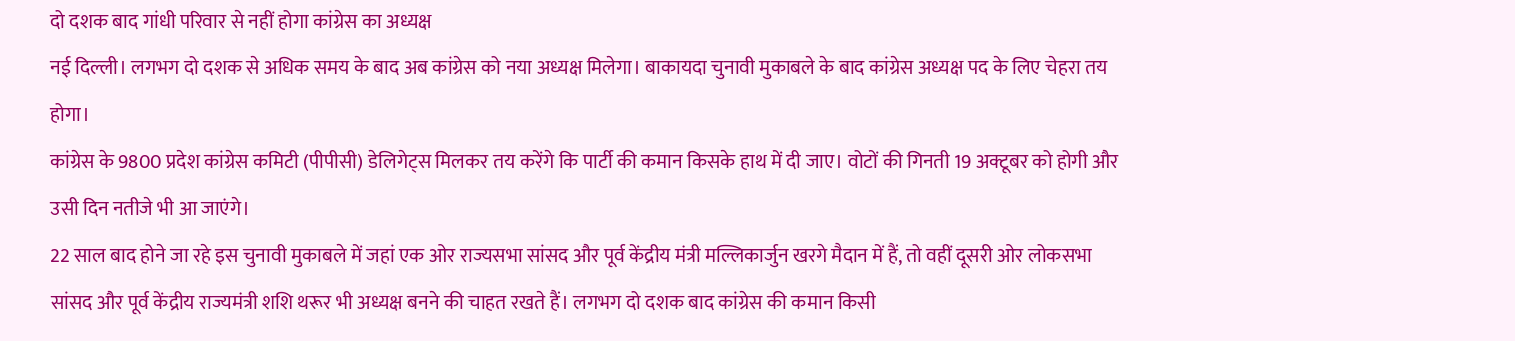दो दशक बाद गांधी परिवार से नहीं होगा कांग्रेस का अध्यक्ष
नई दिल्ली। लगभग दो दशक से अधिक समय के बाद अब कांग्रेस को नया अध्यक्ष मिलेगा। बाकायदा चुनावी मुकाबले के बाद कांग्रेस अध्यक्ष पद के लिए चेहरा तय होगा।
कांग्रेस के 9800 प्रदेश कांग्रेस कमिटी (पीपीसी) डेलिगेट्स मिलकर तय करेंगे कि पार्टी की कमान किसके हाथ में दी जाए। वोटों की गिनती 19 अक्टूबर को होगी और उसी दिन नतीजे भी आ जाएंगे।
22 साल बाद होने जा रहे इस चुनावी मुकाबले में जहां एक ओर राज्यसभा सांसद और पूर्व केंद्रीय मंत्री मल्लिकार्जुन खरगे मैदान में हैं, तो वहीं दूसरी ओर लोकसभा सांसद और पूर्व केंद्रीय राज्यमंत्री शशि थरूर भी अध्यक्ष बनने की चाहत रखते हैं। लगभग दो दशक बाद कांग्रेस की कमान किसी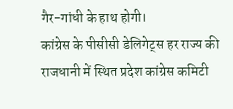गैर-गांधी के हाथ होगी।
कांग्रेस के पीसीसी डेलिगेट्स हर राज्य की राजधानी में स्थित प्रदेश कांग्रेस कमिटी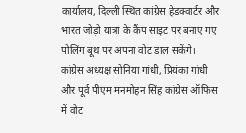कार्यालय, दिल्ली स्थित कांग्रेस हेडक्वार्टर और भारत जोड़ो यात्रा के कैंप साइट पर बनाए गए पोलिंग बूथ पर अपना वोट डाल सकेंगे। कांग्रेस अध्यक्ष सोनिया गांधी, प्रियंका गांधी और पूर्व पीएम मनमोहन सिंह कांग्रेस ऑफिस में वोट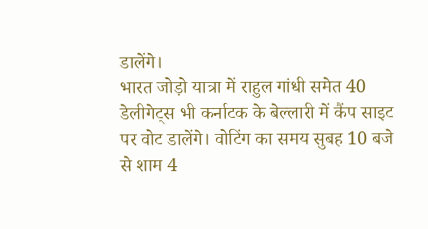डालेंगे।
भारत जोड़ो यात्रा में राहुल गांधी समेत 40 डेलीगेट्स भी कर्नाटक के बेल्लारी में कैंप साइट पर वोट डालेंगे। वोटिंग का समय सुबह 10 बजे से शाम 4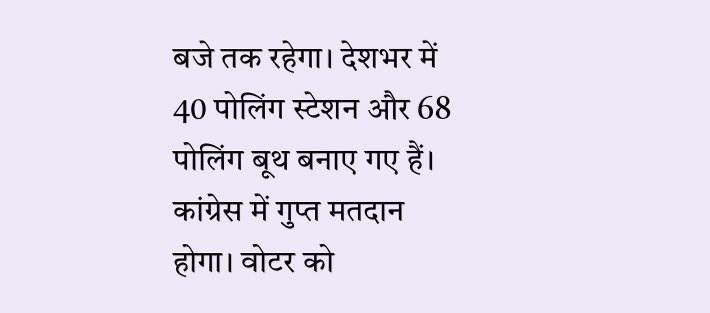बजे तक रहेगा। देशभर में 40 पोलिंग स्टेशन और 68 पोलिंग बूथ बनाए गए हैं। कांग्रेस में गुप्त मतदान होगा। वोटर को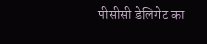पीसीसी डेलिगेट का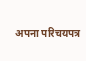अपना परिचयपत्र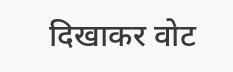दिखाकर वोट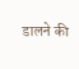डालने की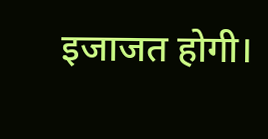इजाजत होगी।